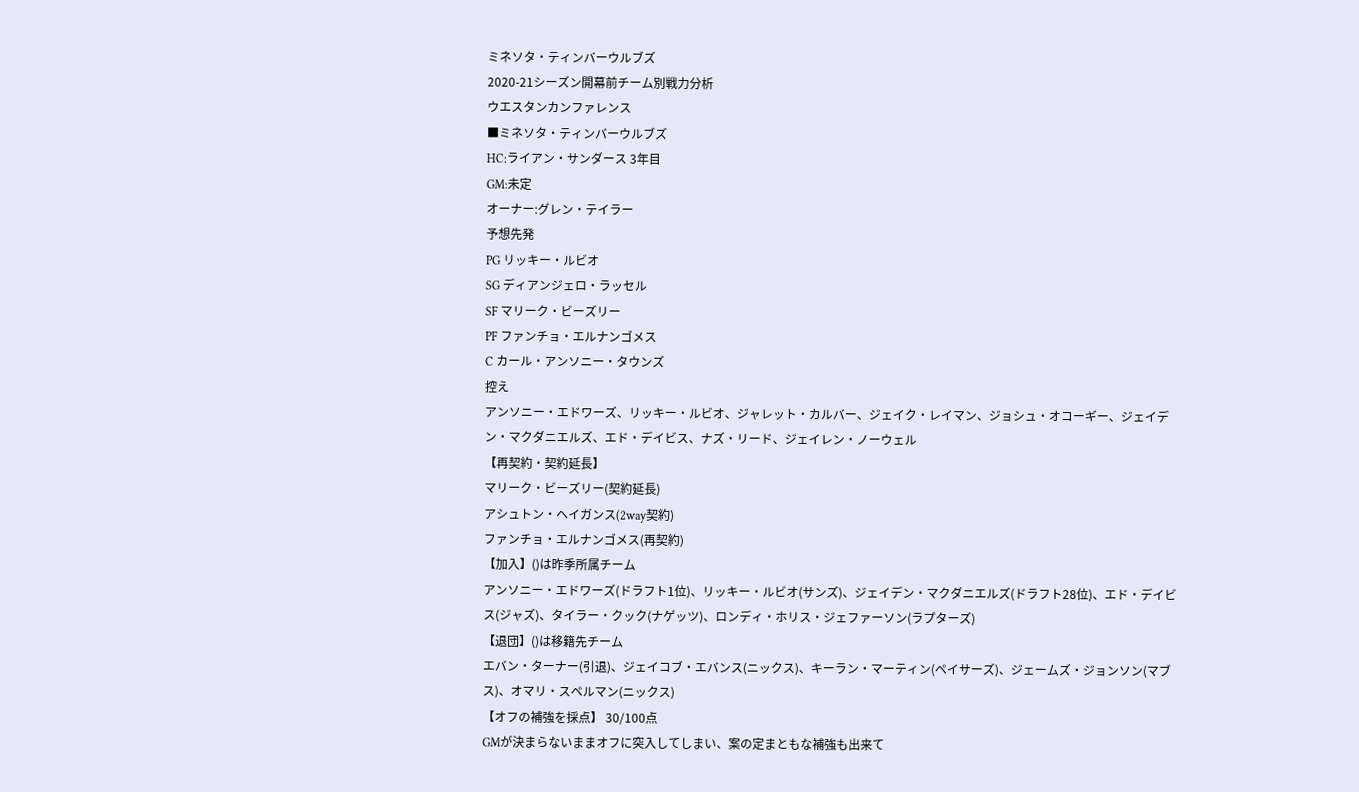ミネソタ・ティンバーウルブズ
2020-21シーズン開幕前チーム別戦力分析
ウエスタンカンファレンス
■ミネソタ・ティンバーウルブズ
HC:ライアン・サンダース 3年目
GM:未定
オーナー:グレン・テイラー
予想先発
PG リッキー・ルビオ
SG ディアンジェロ・ラッセル
SF マリーク・ビーズリー
PF ファンチョ・エルナンゴメス
C カール・アンソニー・タウンズ
控え
アンソニー・エドワーズ、リッキー・ルビオ、ジャレット・カルバー、ジェイク・レイマン、ジョシュ・オコーギー、ジェイデン・マクダニエルズ、エド・デイビス、ナズ・リード、ジェイレン・ノーウェル
【再契約・契約延長】
マリーク・ビーズリー(契約延長)
アシュトン・ヘイガンス(2way契約)
ファンチョ・エルナンゴメス(再契約)
【加入】()は昨季所属チーム
アンソニー・エドワーズ(ドラフト1位)、リッキー・ルビオ(サンズ)、ジェイデン・マクダニエルズ(ドラフト28位)、エド・デイビス(ジャズ)、タイラー・クック(ナゲッツ)、ロンディ・ホリス・ジェファーソン(ラプターズ)
【退団】()は移籍先チーム
エバン・ターナー(引退)、ジェイコブ・エバンス(ニックス)、キーラン・マーティン(ペイサーズ)、ジェームズ・ジョンソン(マブス)、オマリ・スペルマン(ニックス)
【オフの補強を採点】 30/100点
GMが決まらないままオフに突入してしまい、案の定まともな補強も出来て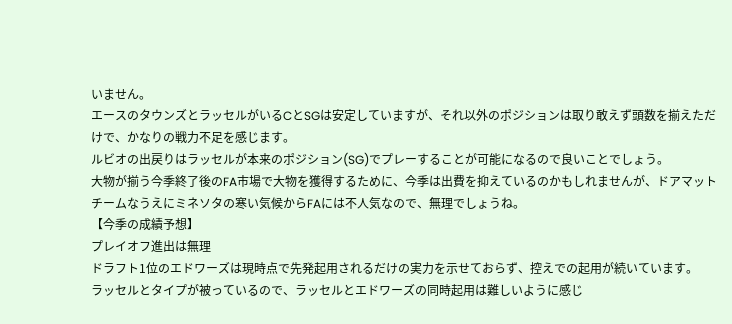いません。
エースのタウンズとラッセルがいるCとSGは安定していますが、それ以外のポジションは取り敢えず頭数を揃えただけで、かなりの戦力不足を感じます。
ルビオの出戻りはラッセルが本来のポジション(SG)でプレーすることが可能になるので良いことでしょう。
大物が揃う今季終了後のFA市場で大物を獲得するために、今季は出費を抑えているのかもしれませんが、ドアマットチームなうえにミネソタの寒い気候からFAには不人気なので、無理でしょうね。
【今季の成績予想】
プレイオフ進出は無理
ドラフト1位のエドワーズは現時点で先発起用されるだけの実力を示せておらず、控えでの起用が続いています。
ラッセルとタイプが被っているので、ラッセルとエドワーズの同時起用は難しいように感じ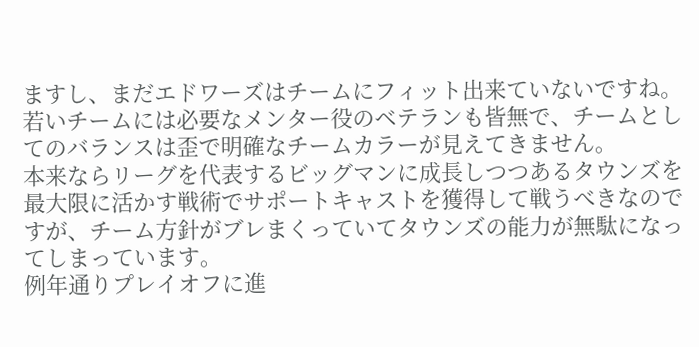ますし、まだエドワーズはチームにフィット出来ていないですね。
若いチームには必要なメンター役のベテランも皆無で、チームとしてのバランスは歪で明確なチームカラーが見えてきません。
本来ならリーグを代表するビッグマンに成長しつつあるタウンズを最大限に活かす戦術でサポートキャストを獲得して戦うべきなのですが、チーム方針がブレまくっていてタウンズの能力が無駄になってしまっています。
例年通りプレイオフに進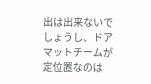出は出来ないでしょうし、ドアマットチームが定位置なのは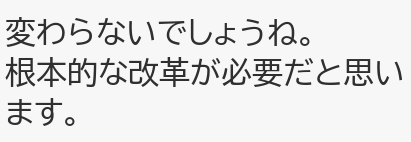変わらないでしょうね。
根本的な改革が必要だと思います。